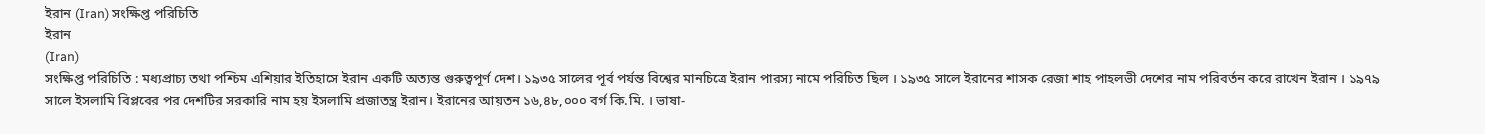ইরান (Iran) সংক্ষিপ্ত পরিচিতি
ইরান
(Iran)
সংক্ষিপ্ত পরিচিতি : মধ্যপ্রাচ্য তথা পশ্চিম এশিয়ার ইতিহাসে ইরান একটি অত্যন্ত গুরুত্বপূর্ণ দেশ। ১৯৩৫ সালের পূর্ব পর্যন্ত বিশ্বের মানচিত্রে ইরান পারস্য নামে পরিচিত ছিল । ১৯৩৫ সালে ইরানের শাসক রেজা শাহ পাহলভী দেশের নাম পরিবর্তন করে রাখেন ইরান । ১৯৭৯ সালে ইসলামি বিপ্লবের পর দেশটির সরকারি নাম হয় ইসলামি প্রজাতন্ত্র ইরান। ইরানের আয়তন ১৬,৪৮,০০০ বর্গ কি.মি. । ভাষা-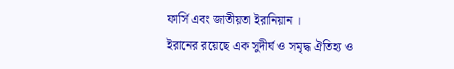ফার্সি এবং জাতীয়তা ইরানিয়ান ।
ইরানের রয়েছে এক সুদীর্ঘ ও সমৃদ্ধ ঐতিহ্য ও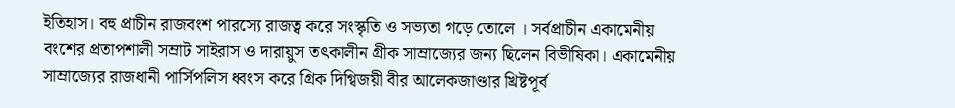ইতিহাস। বহু প্রাচীন রাজবংশ পারস্যে রাজত্ব করে সংস্কৃতি ও সভ্যতা গড়ে তোলে । সর্বপ্রাচীন একামেনীয় বংশের প্রতাপশালী সম্রাট সাইরাস ও দারায়ুস তৎকালীন গ্রীক সাম্রাজ্যের জন্য ছিলেন বিভীষিকা। একামেনীয় সাম্রাজ্যের রাজধানী পার্সিপলিস ধ্বংস করে গ্রিক দিগ্বিজয়ী বীর আলেকজাণ্ডার খ্রিষ্টপূর্ব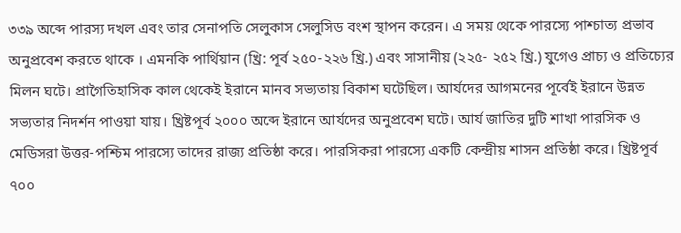৩৩৯ অব্দে পারস্য দখল এবং তার সেনাপতি সেলুকাস সেলুসিড বংশ স্থাপন করেন। এ সময় থেকে পারস্যে পাশ্চাত্য প্রভাব অনুপ্রবেশ করতে থাকে । এমনকি পার্থিয়ান (খ্রি: পূর্ব ২৫০-২২৬ খ্রি.) এবং সাসানীয় (২২৫- ২৫২ খ্রি.) যুগেও প্রাচ্য ও প্রতিচ্যের মিলন ঘটে। প্রাগৈতিহাসিক কাল থেকেই ইরানে মানব সভ্যতায় বিকাশ ঘটেছিল। আর্যদের আগমনের পূর্বেই ইরানে উন্নত সভ্যতার নিদর্শন পাওয়া যায়। খ্রিষ্টপূর্ব ২০০০ অব্দে ইরানে আর্যদের অনুপ্রবেশ ঘটে। আর্য জাতির দুটি শাখা পারসিক ও মেডিসরা উত্তর-পশ্চিম পারস্যে তাদের রাজ্য প্রতিষ্ঠা করে। পারসিকরা পারস্যে একটি কেন্দ্রীয় শাসন প্রতিষ্ঠা করে। খ্রিষ্টপূর্ব ৭০০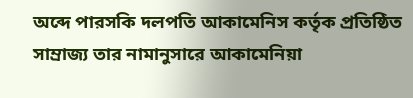অব্দে পারসকি দলপতি আকামেনিস কর্তৃক প্রতিষ্ঠিত সাম্রাজ্য তার নামানুসারে আকামেনিয়া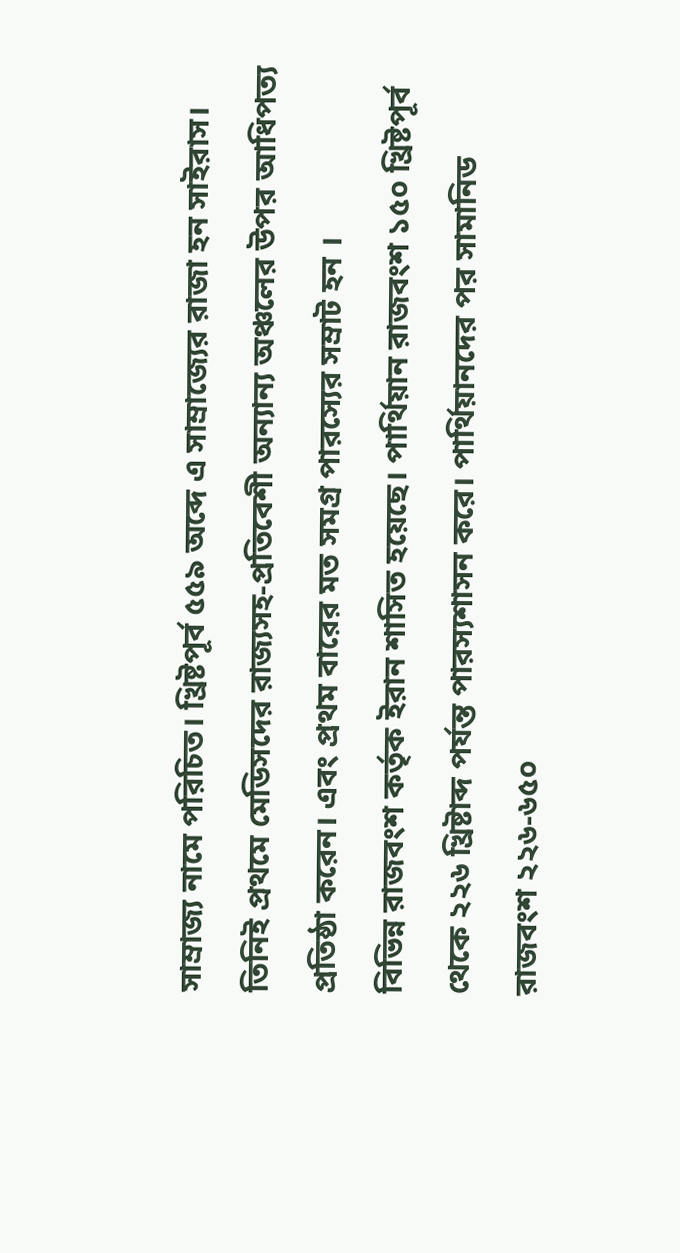সাম্রাজ্য নামে পরিচিত। খ্রিষ্টপূর্ব ৫৫৯ অব্দে এ সাম্রাজ্যের রাজা হন সাইরাস। তিনিই প্রথমে মেডিসদের রাজ্যসহ-প্রতিবেশী অন্যান্য অঞ্চলের উপর আধিপত্য প্রতিষ্ঠা করেন। এবং প্রথম বারের মত সমগ্ৰ পারস্যের সম্রাট হন ।
বিভিন্ন রাজবংশ কর্তৃক ইরান শাসিত হয়েছে। পার্থিয়ান রাজবংশ ১৫০ খ্রিষ্টপূর্ব থেকে ২২৬ খ্রিষ্টাব্দ পর্যন্ত পারস্যশাসন করে। পার্থিয়ানদের পর সামানিড
রাজবংশ ২২৬-৬৫০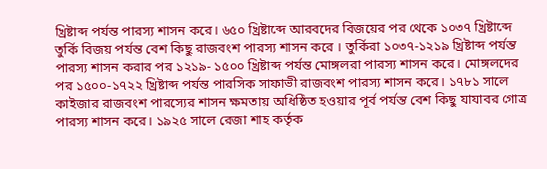খ্রিষ্টাব্দ পর্যন্ত পারস্য শাসন করে। ৬৫০ খ্রিষ্টাব্দে আরবদের বিজয়ের পর থেকে ১০৩৭ খ্রিষ্টাব্দে তুর্কি বিজয় পর্যন্ত বেশ কিছু রাজবংশ পারস্য শাসন করে । তুর্কিরা ১০৩৭-১২১৯ খ্রিষ্টাব্দ পর্যন্ত পারস্য শাসন করার পর ১২১৯- ১৫০০ খ্রিষ্টাব্দ পর্যন্ত মোঙ্গলরা পারস্য শাসন করে। মোঙ্গলদের পর ১৫০০-১৭২২ খ্রিষ্টাব্দ পর্যন্ত পারসিক সাফাভী রাজবংশ পারস্য শাসন করে। ১৭৮১ সালে কাইজার রাজবংশ পারস্যের শাসন ক্ষমতায় অধিষ্ঠিত হওয়ার পূর্ব পর্যন্ত বেশ কিছু যাযাবর গোত্র পারস্য শাসন করে। ১৯২৫ সালে রেজা শাহ কর্তৃক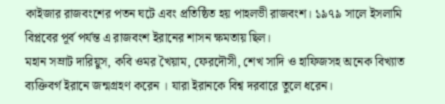কাইজার রাজবংশের পতন ঘটে এবং প্রতিষ্ঠিত হয় পাহলভী রাজবংশ। ১৯৭৯ সালে ইসলামি বিপ্লবের পূর্ব পর্যন্ত এ রাজবংশ ইরানের শাসন ক্ষমতায় ছিল।
মহান সম্রাট দারিয়ুস, কবি ওমর খৈয়াম, ফেরদৌসী, শেখ সাদি ও হাফিজসহ অনেক বিখ্যাত ব্যক্তিবর্গ ইরানে জন্মগ্রহণ করেন । যারা ইরানকে বিশ্ব দরবারে তুলে ধরেন।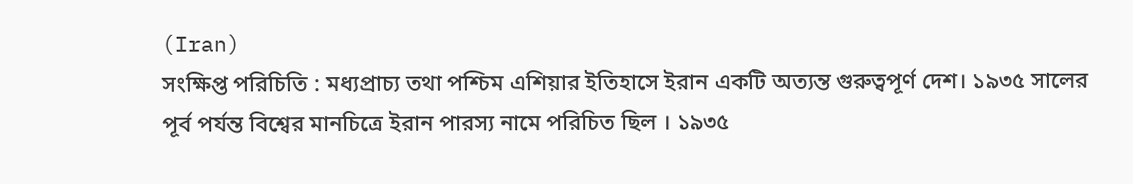(Iran)
সংক্ষিপ্ত পরিচিতি : মধ্যপ্রাচ্য তথা পশ্চিম এশিয়ার ইতিহাসে ইরান একটি অত্যন্ত গুরুত্বপূর্ণ দেশ। ১৯৩৫ সালের পূর্ব পর্যন্ত বিশ্বের মানচিত্রে ইরান পারস্য নামে পরিচিত ছিল । ১৯৩৫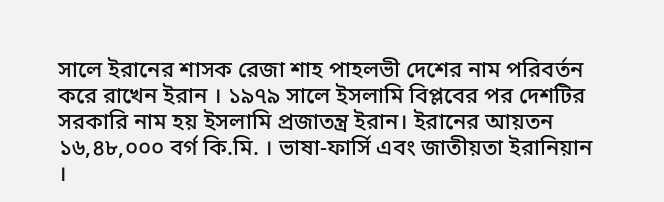সালে ইরানের শাসক রেজা শাহ পাহলভী দেশের নাম পরিবর্তন করে রাখেন ইরান । ১৯৭৯ সালে ইসলামি বিপ্লবের পর দেশটির সরকারি নাম হয় ইসলামি প্রজাতন্ত্র ইরান। ইরানের আয়তন ১৬,৪৮,০০০ বর্গ কি.মি. । ভাষা-ফার্সি এবং জাতীয়তা ইরানিয়ান ।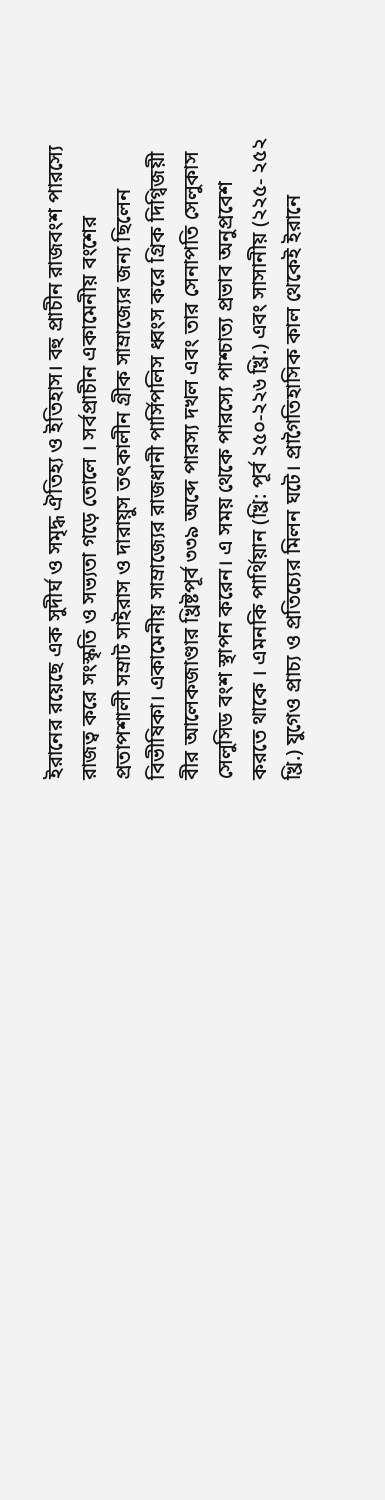ইরানের রয়েছে এক সুদীর্ঘ ও সমৃদ্ধ ঐতিহ্য ও ইতিহাস। বহু প্রাচীন রাজবংশ পারস্যে রাজত্ব করে সংস্কৃতি ও সভ্যতা গড়ে তোলে । সর্বপ্রাচীন একামেনীয় বংশের প্রতাপশালী সম্রাট সাইরাস ও দারায়ুস তৎকালীন গ্রীক সাম্রাজ্যের জন্য ছিলেন বিভীষিকা। একামেনীয় সাম্রাজ্যের রাজধানী পার্সিপলিস ধ্বংস করে গ্রিক দিগ্বিজয়ী বীর আলেকজাণ্ডার খ্রিষ্টপূর্ব ৩৩৯ অব্দে পারস্য দখল এবং তার সেনাপতি সেলুকাস সেলুসিড বংশ স্থাপন করেন। এ সময় থেকে পারস্যে পাশ্চাত্য প্রভাব অনুপ্রবেশ করতে থাকে । এমনকি পার্থিয়ান (খ্রি: পূর্ব ২৫০-২২৬ খ্রি.) এবং সাসানীয় (২২৫- ২৫২ খ্রি.) যুগেও প্রাচ্য ও প্রতিচ্যের মিলন ঘটে। প্রাগৈতিহাসিক কাল থেকেই ইরানে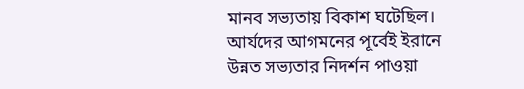মানব সভ্যতায় বিকাশ ঘটেছিল। আর্যদের আগমনের পূর্বেই ইরানে উন্নত সভ্যতার নিদর্শন পাওয়া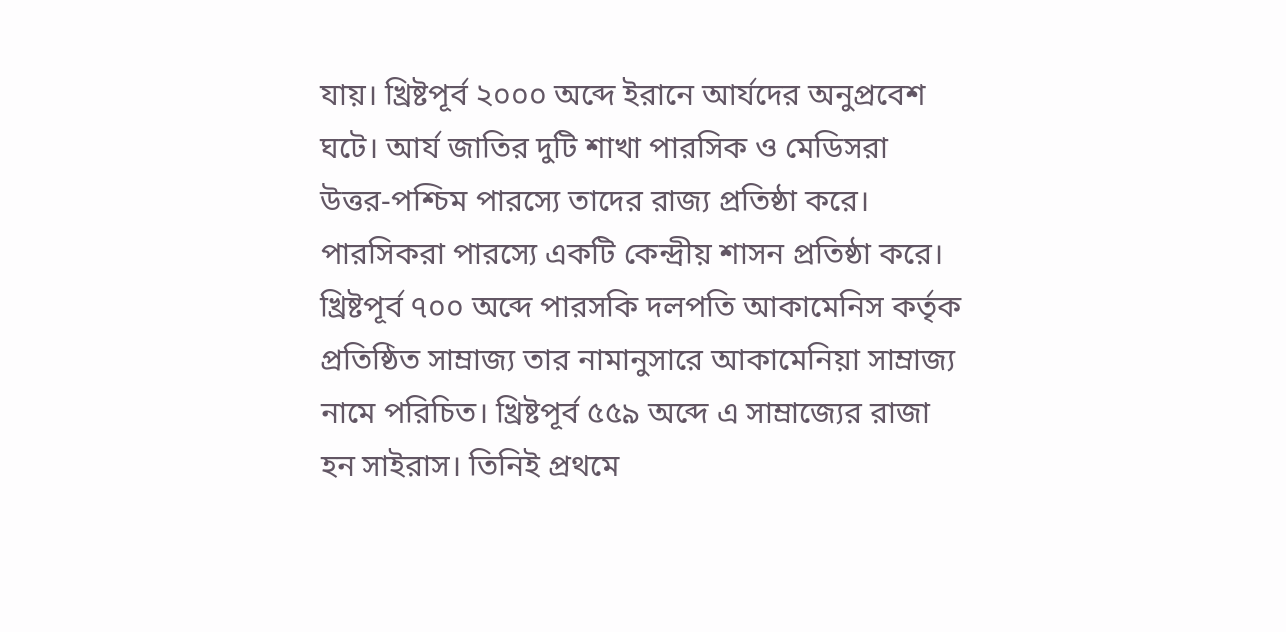যায়। খ্রিষ্টপূর্ব ২০০০ অব্দে ইরানে আর্যদের অনুপ্রবেশ ঘটে। আর্য জাতির দুটি শাখা পারসিক ও মেডিসরা উত্তর-পশ্চিম পারস্যে তাদের রাজ্য প্রতিষ্ঠা করে। পারসিকরা পারস্যে একটি কেন্দ্রীয় শাসন প্রতিষ্ঠা করে। খ্রিষ্টপূর্ব ৭০০ অব্দে পারসকি দলপতি আকামেনিস কর্তৃক প্রতিষ্ঠিত সাম্রাজ্য তার নামানুসারে আকামেনিয়া সাম্রাজ্য নামে পরিচিত। খ্রিষ্টপূর্ব ৫৫৯ অব্দে এ সাম্রাজ্যের রাজা হন সাইরাস। তিনিই প্রথমে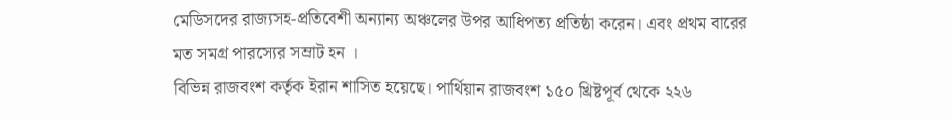মেডিসদের রাজ্যসহ-প্রতিবেশী অন্যান্য অঞ্চলের উপর আধিপত্য প্রতিষ্ঠা করেন। এবং প্রথম বারের মত সমগ্ৰ পারস্যের সম্রাট হন ।
বিভিন্ন রাজবংশ কর্তৃক ইরান শাসিত হয়েছে। পার্থিয়ান রাজবংশ ১৫০ খ্রিষ্টপূর্ব থেকে ২২৬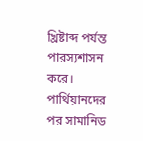খ্রিষ্টাব্দ পর্যন্ত পারস্যশাসন করে। পার্থিয়ানদের পর সামানিড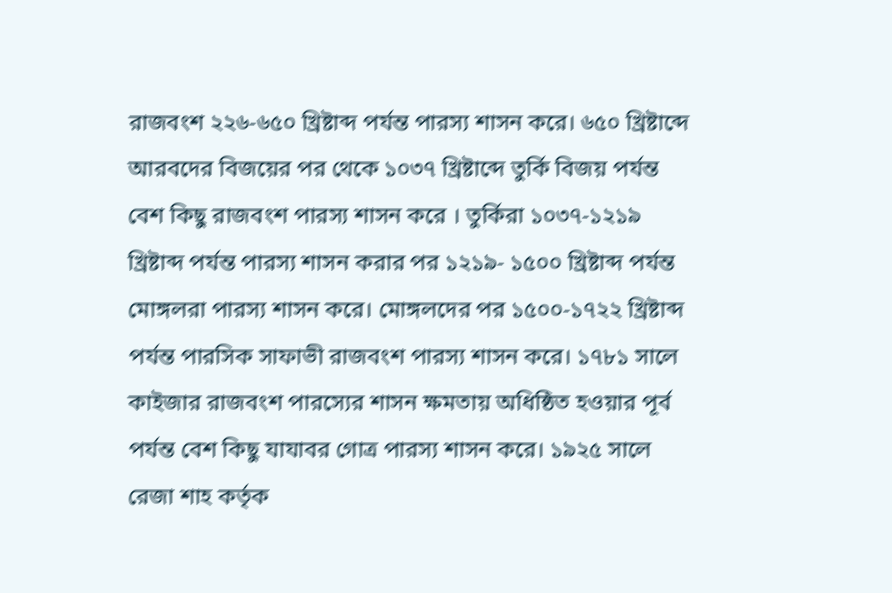রাজবংশ ২২৬-৬৫০ খ্রিষ্টাব্দ পর্যন্ত পারস্য শাসন করে। ৬৫০ খ্রিষ্টাব্দে আরবদের বিজয়ের পর থেকে ১০৩৭ খ্রিষ্টাব্দে তুর্কি বিজয় পর্যন্ত বেশ কিছু রাজবংশ পারস্য শাসন করে । তুর্কিরা ১০৩৭-১২১৯ খ্রিষ্টাব্দ পর্যন্ত পারস্য শাসন করার পর ১২১৯- ১৫০০ খ্রিষ্টাব্দ পর্যন্ত মোঙ্গলরা পারস্য শাসন করে। মোঙ্গলদের পর ১৫০০-১৭২২ খ্রিষ্টাব্দ পর্যন্ত পারসিক সাফাভী রাজবংশ পারস্য শাসন করে। ১৭৮১ সালে কাইজার রাজবংশ পারস্যের শাসন ক্ষমতায় অধিষ্ঠিত হওয়ার পূর্ব পর্যন্ত বেশ কিছু যাযাবর গোত্র পারস্য শাসন করে। ১৯২৫ সালে রেজা শাহ কর্তৃক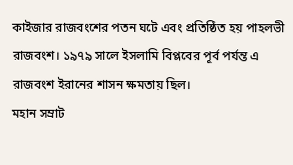কাইজার রাজবংশের পতন ঘটে এবং প্রতিষ্ঠিত হয় পাহলভী রাজবংশ। ১৯৭৯ সালে ইসলামি বিপ্লবের পূর্ব পর্যন্ত এ রাজবংশ ইরানের শাসন ক্ষমতায় ছিল।
মহান সম্রাট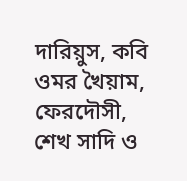দারিয়ুস, কবি ওমর খৈয়াম, ফেরদৌসী, শেখ সাদি ও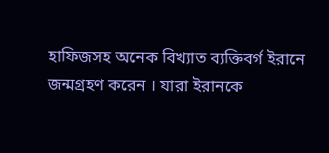হাফিজসহ অনেক বিখ্যাত ব্যক্তিবর্গ ইরানে জন্মগ্রহণ করেন । যারা ইরানকে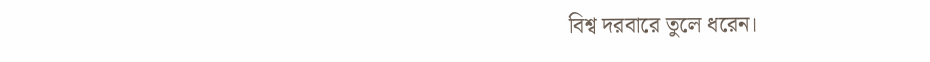বিশ্ব দরবারে তুলে ধরেন।